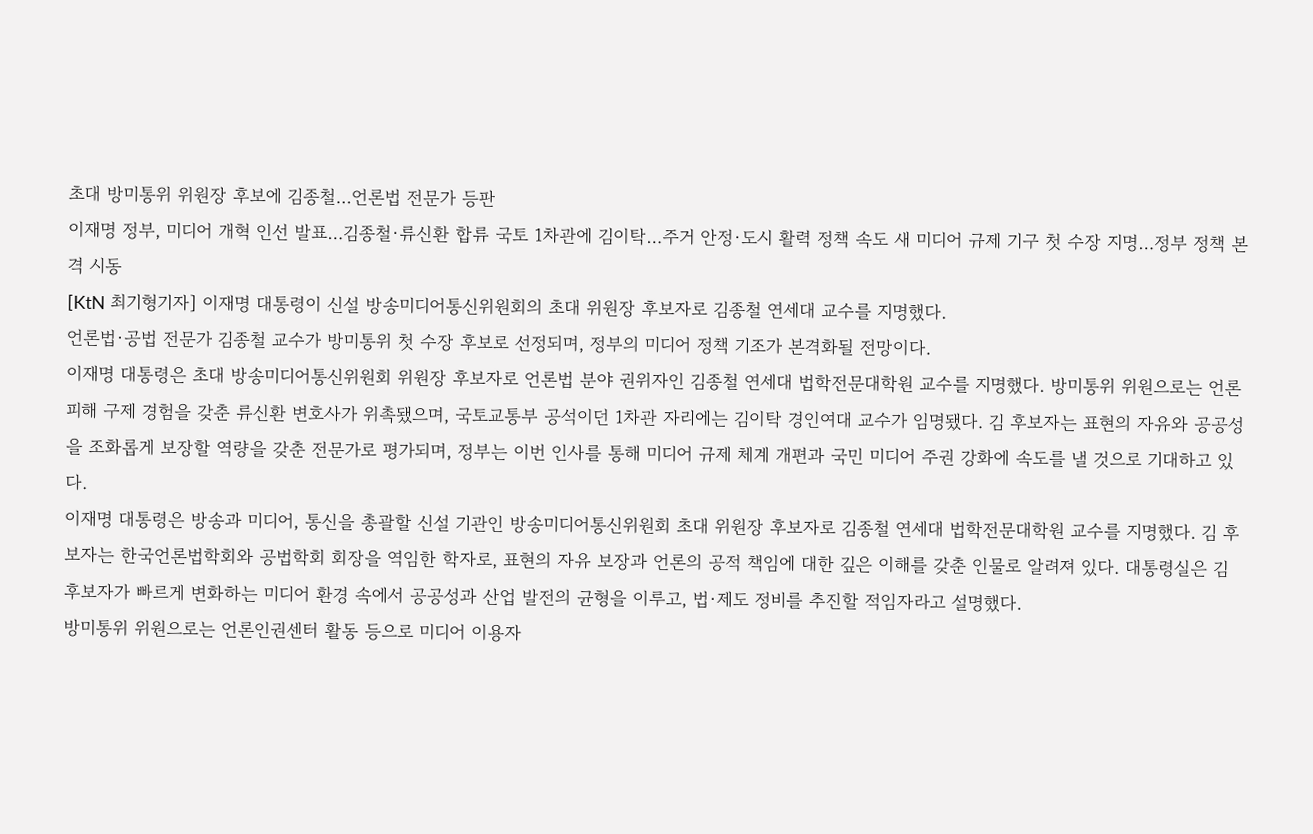초대 방미통위 위원장 후보에 김종철…언론법 전문가 등판
이재명 정부, 미디어 개혁 인선 발표…김종철·류신환 합류 국토 1차관에 김이탁…주거 안정·도시 활력 정책 속도 새 미디어 규제 기구 첫 수장 지명…정부 정책 본격 시동
[KtN 최기형기자] 이재명 대통령이 신설 방송미디어통신위원회의 초대 위원장 후보자로 김종철 연세대 교수를 지명했다.
언론법·공법 전문가 김종철 교수가 방미통위 첫 수장 후보로 선정되며, 정부의 미디어 정책 기조가 본격화될 전망이다.
이재명 대통령은 초대 방송미디어통신위원회 위원장 후보자로 언론법 분야 권위자인 김종철 연세대 법학전문대학원 교수를 지명했다. 방미통위 위원으로는 언론 피해 구제 경험을 갖춘 류신환 변호사가 위촉됐으며, 국토교통부 공석이던 1차관 자리에는 김이탁 경인여대 교수가 임명됐다. 김 후보자는 표현의 자유와 공공성을 조화롭게 보장할 역량을 갖춘 전문가로 평가되며, 정부는 이번 인사를 통해 미디어 규제 체계 개편과 국민 미디어 주권 강화에 속도를 낼 것으로 기대하고 있다.
이재명 대통령은 방송과 미디어, 통신을 총괄할 신설 기관인 방송미디어통신위원회 초대 위원장 후보자로 김종철 연세대 법학전문대학원 교수를 지명했다. 김 후보자는 한국언론법학회와 공법학회 회장을 역임한 학자로, 표현의 자유 보장과 언론의 공적 책임에 대한 깊은 이해를 갖춘 인물로 알려져 있다. 대통령실은 김 후보자가 빠르게 변화하는 미디어 환경 속에서 공공성과 산업 발전의 균형을 이루고, 법·제도 정비를 추진할 적임자라고 설명했다.
방미통위 위원으로는 언론인권센터 활동 등으로 미디어 이용자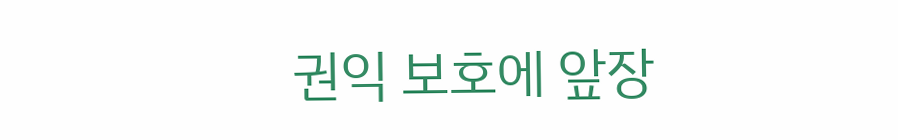권익 보호에 앞장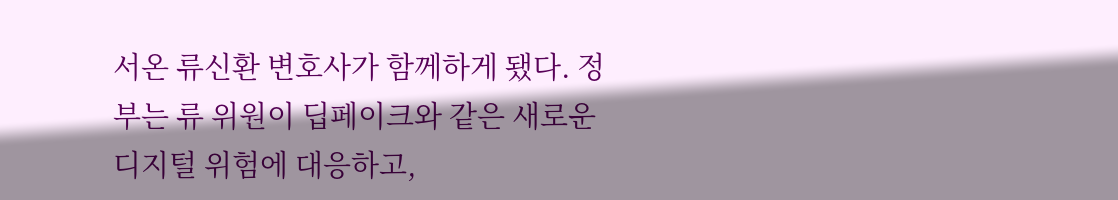서온 류신환 변호사가 함께하게 됐다. 정부는 류 위원이 딥페이크와 같은 새로운 디지털 위험에 대응하고,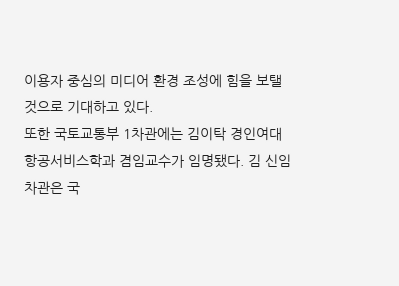이용자 중심의 미디어 환경 조성에 힘을 보탤 것으로 기대하고 있다.
또한 국토교통부 1차관에는 김이탁 경인여대 항공서비스학과 겸임교수가 임명됐다. 김 신임 차관은 국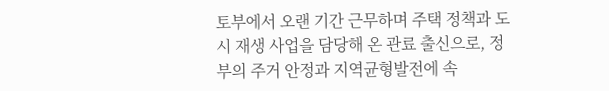토부에서 오랜 기간 근무하며 주택 정책과 도시 재생 사업을 담당해 온 관료 출신으로, 정부의 주거 안정과 지역균형발전에 속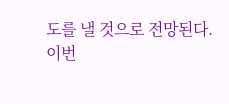도를 낼 것으로 전망된다.
이번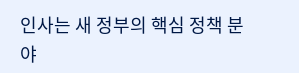인사는 새 정부의 핵심 정책 분야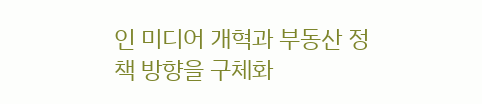인 미디어 개혁과 부동산 정책 방향을 구체화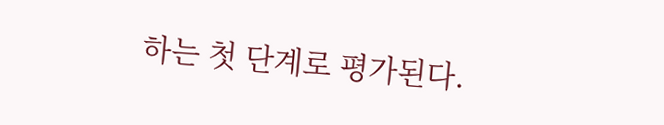하는 첫 단계로 평가된다.